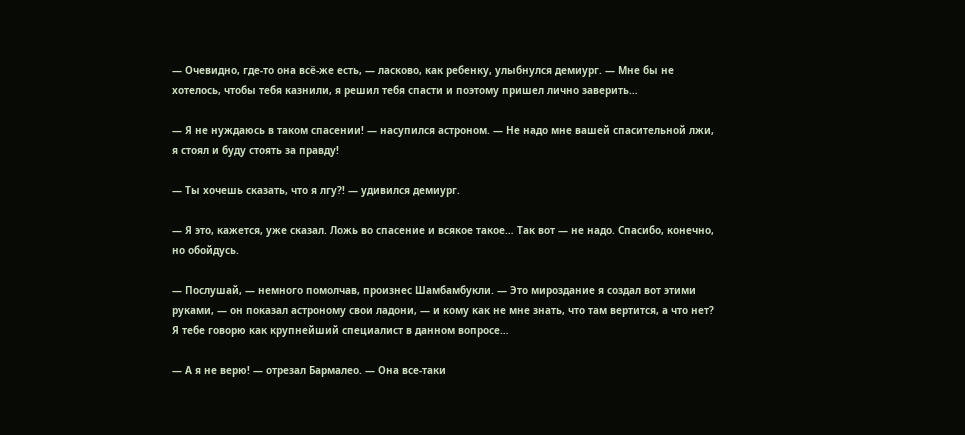— Очевидно, где-то она всё-же есть, — ласково, как ребенку, улыбнулся демиург. — Мне бы не хотелось, чтобы тебя казнили, я решил тебя спасти и поэтому пришел лично заверить…

— Я не нуждаюсь в таком спасении! — насупился астроном. — Не надо мне вашей спасительной лжи, я стоял и буду стоять за правду!

— Ты хочешь сказать, что я лгу?! — удивился демиург.

— Я это, кажется, уже сказал. Ложь во спасение и всякое такое… Так вот — не надо. Спасибо, конечно, но обойдусь.

— Послушай, — немного помолчав, произнес Шамбамбукли. — Это мироздание я создал вот этими руками, — он показал астроному свои ладони, — и кому как не мне знать, что там вертится, а что нет? Я тебе говорю как крупнейший специалист в данном вопросе…

— А я не верю! — отрезал Бармалео. — Она все-таки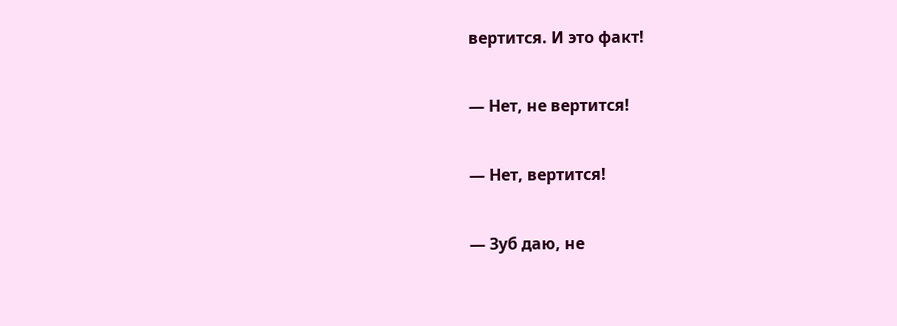вертится. И это факт!

— Нет, не вертится!

— Нет, вертится!

— Зуб даю, не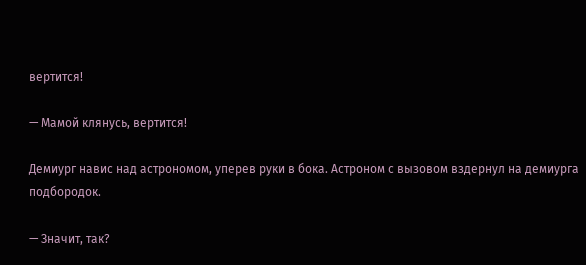вертится!

— Мамой клянусь, вертится!

Демиург навис над астрономом, уперев руки в бока. Астроном с вызовом вздернул на демиурга подбородок.

— Значит, так?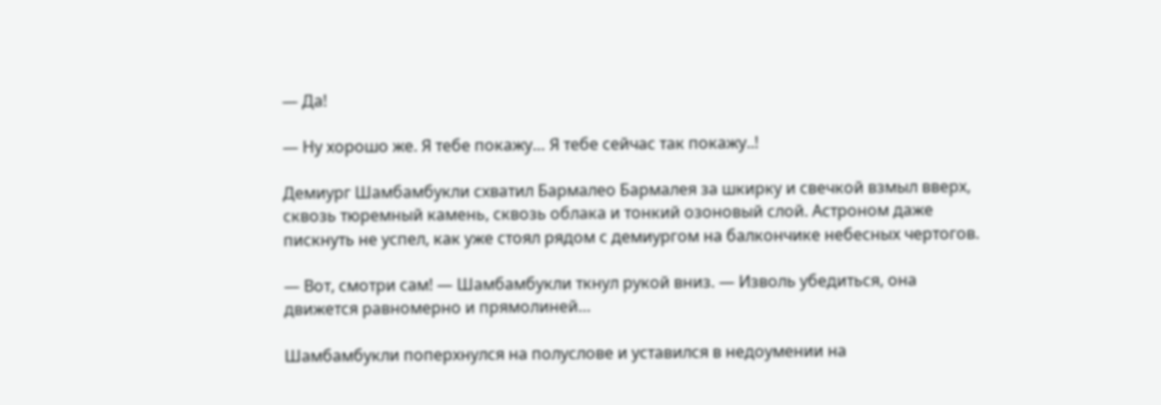— Да!

— Ну хорошо же. Я тебе покажу… Я тебе сейчас так покажу..!

Демиург Шамбамбукли схватил Бармалео Бармалея за шкирку и свечкой взмыл вверх, сквозь тюремный камень, сквозь облака и тонкий озоновый слой. Астроном даже пискнуть не успел, как уже стоял рядом с демиургом на балкончике небесных чертогов.

— Вот, смотри сам! — Шамбамбукли ткнул рукой вниз. — Изволь убедиться, она движется равномерно и прямолиней…

Шамбамбукли поперхнулся на полуслове и уставился в недоумении на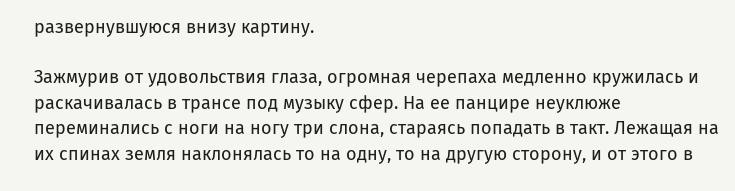развернувшуюся внизу картину.

Зажмурив от удовольствия глаза, огромная черепаха медленно кружилась и раскачивалась в трансе под музыку сфер. На ее панцире неуклюже переминались с ноги на ногу три слона, стараясь попадать в такт. Лежащая на их спинах земля наклонялась то на одну, то на другую сторону, и от этого в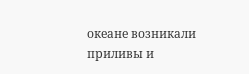океане возникали приливы и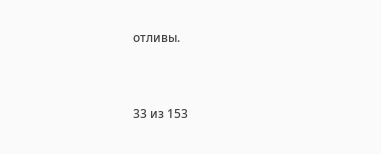отливы.



33 из 153